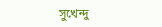সুখেন্দু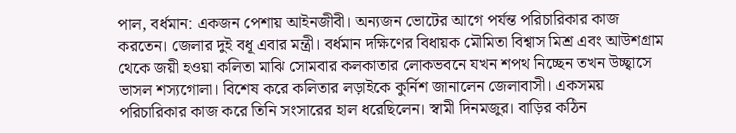পাল, বর্ধমান: একজন পেশায় আইনজীবী। অন্যজন ভোটের আগে পর্যন্ত পরিচারিকার কাজ করতেন। জেলার দুই বধূ এবার মন্ত্রী। বর্ধমান দক্ষিণের বিধায়ক মৌমিতা বিশ্বাস মিশ্র এবং আউশগ্রাম থেকে জয়ী হওয়া কলিতা মাঝি সোমবার কলকাতার লোকভবনে যখন শপথ নিচ্ছেন তখন উচ্ছ্বাসে ভাসল শস্যগোলা। বিশেষ করে কলিতার লড়াইকে কুর্নিশ জানালেন জেলাবাসী। একসময় পরিচারিকার কাজ করে তিনি সংসারের হাল ধরেছিলেন। স্বামী দিনমজুর। বাড়ির কঠিন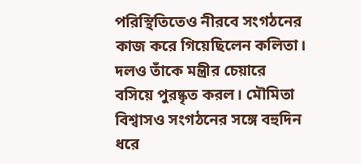পরিস্থিতিতেও নীরবে সংগঠনের কাজ করে গিয়েছিলেন কলিতা। দলও তাঁকে মন্ত্রীর চেয়ারে বসিয়ে পুরষ্কৃত করল। মৌমিতা বিশ্বাসও সংগঠনের সঙ্গে বহুদিন ধরে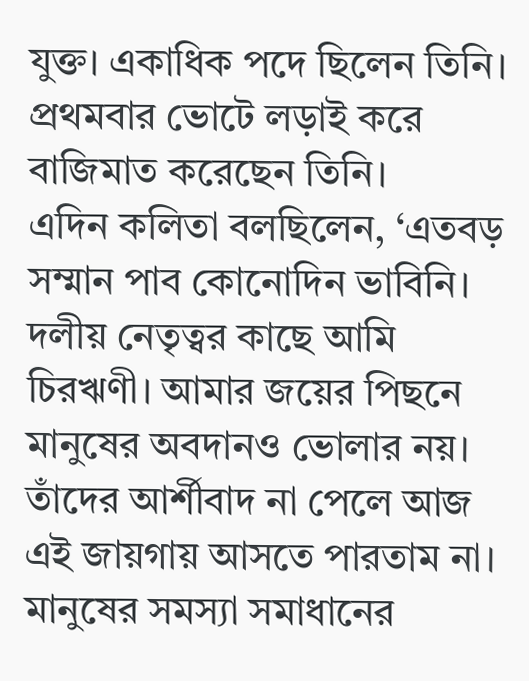যুক্ত। একাধিক পদে ছিলেন তিনি। প্রথমবার ভোটে লড়াই করে বাজিমাত করেছেন তিনি।
এদিন কলিতা বলছিলেন, ‘এতবড় সম্মান পাব কোনোদিন ভাবিনি। দলীয় নেতৃত্বর কাছে আমি চিরঋণী। আমার জয়ের পিছনে মানুষের অবদানও ভোলার নয়। তাঁদের আর্শীবাদ না পেলে আজ এই জায়গায় আসতে পারতাম না। মানুষের সমস্যা সমাধানের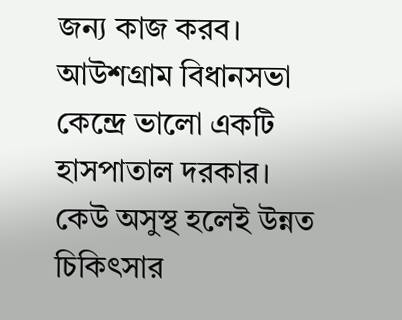জন্য কাজ করব। আউশগ্রাম বিধানসভা কেন্দ্রে ভালো একটি হাসপাতাল দরকার। কেউ অসুস্থ হলেই উন্নত চিকিৎসার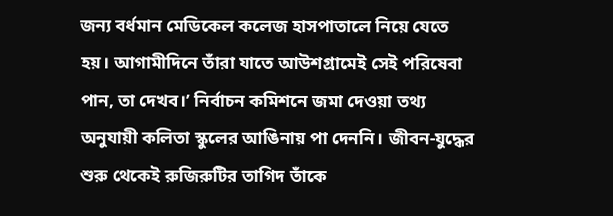জন্য বর্ধমান মেডিকেল কলেজ হাসপাতালে নিয়ে যেতে হয়। আগামীদিনে তাঁরা যাতে আউশগ্রামেই সেই পরিষেবা পান, তা দেখব।’ নির্বাচন কমিশনে জমা দেওয়া তথ্য অনুযায়ী কলিতা স্কুলের আঙিনায় পা দেননি। জীবন-যুদ্ধের শুরু থেকেই রুজিরুটির তাগিদ তাঁকে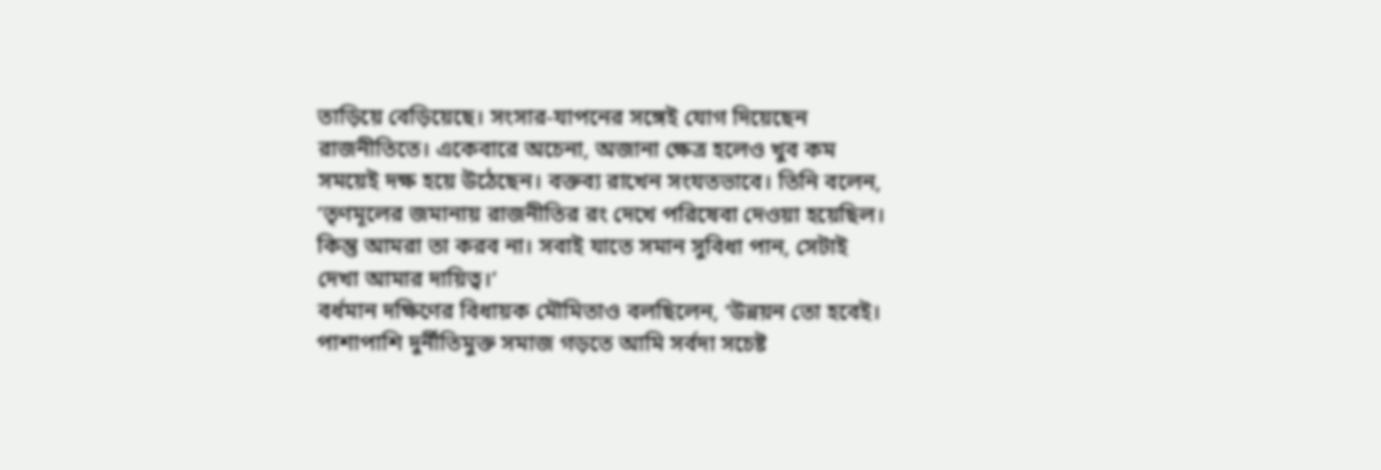তাড়িয়ে বেড়িয়েছে। সংসার-যাপনের সঙ্গেই যোগ দিয়েছেন রাজনীতিতে। একেবারে অচেনা, অজানা ক্ষেত্র হলেও খুব কম সময়েই দক্ষ হয়ে উঠেছেন। বক্তব্য রাখেন সংযতভাবে। তিনি বলেন, ‘তৃণমূলের জমানায় রাজনীতির রং দেখে পরিষেবা দেওয়া হয়েছিল। কিন্তু আমরা তা করব না। সবাই যাতে সমান সুবিধা পান, সেটাই দেখা আমার দায়িত্ব।’
বর্ধমান দক্ষিণের বিধায়ক মৌমিতাও বলছিলেন, ‘উন্নয়ন তো হবেই। পাশাপাশি দুর্নীতিমুক্ত সমাজ গড়তে আমি সর্বদা সচেষ্ট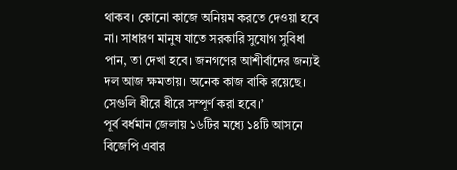থাকব। কোনো কাজে অনিয়ম করতে দেওয়া হবে না। সাধারণ মানুষ যাতে সরকারি সুযোগ সুবিধা পান, তা দেখা হবে। জনগণের আশীর্বাদের জন্যই দল আজ ক্ষমতায়। অনেক কাজ বাকি রয়েছে। সেগুলি ধীরে ধীরে সম্পূর্ণ করা হবে।’
পূর্ব বর্ধমান জেলায় ১৬টির মধ্যে ১৪টি আসনে বিজেপি এবার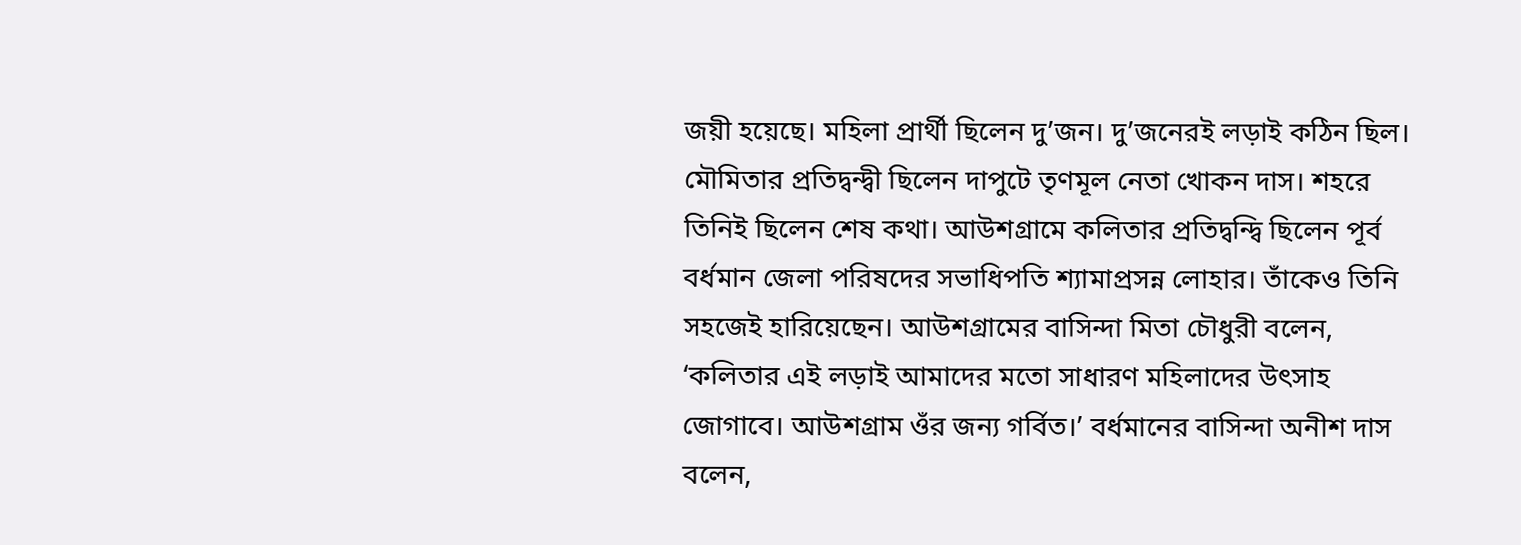জয়ী হয়েছে। মহিলা প্রার্থী ছিলেন দু’জন। দু’জনেরই লড়াই কঠিন ছিল। মৌমিতার প্রতিদ্বন্দ্বী ছিলেন দাপুটে তৃণমূল নেতা খোকন দাস। শহরে তিনিই ছিলেন শেষ কথা। আউশগ্রামে কলিতার প্রতিদ্বন্দ্বি ছিলেন পূর্ব বর্ধমান জেলা পরিষদের সভাধিপতি শ্যামাপ্রসন্ন লোহার। তাঁকেও তিনি সহজেই হারিয়েছেন। আউশগ্রামের বাসিন্দা মিতা চৌধুরী বলেন, ‘কলিতার এই লড়াই আমাদের মতো সাধারণ মহিলাদের উৎসাহ জোগাবে। আউশগ্রাম ওঁর জন্য গর্বিত।’ বর্ধমানের বাসিন্দা অনীশ দাস বলেন,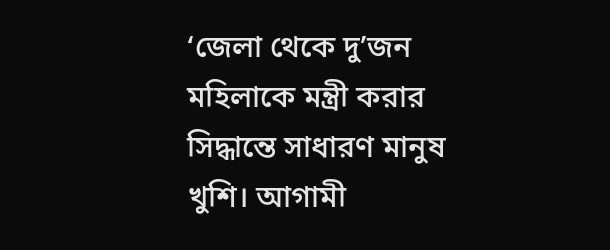‘জেলা থেকে দু’জন মহিলাকে মন্ত্রী করার সিদ্ধান্তে সাধারণ মানুষ খুশি। আগামী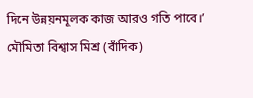দিনে উন্নয়নমূলক কাজ আরও গতি পাবে।’
মৌমিতা বিশ্বাস মিশ্র (বাঁদিক)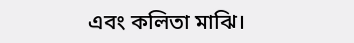এবং কলিতা মাঝি।